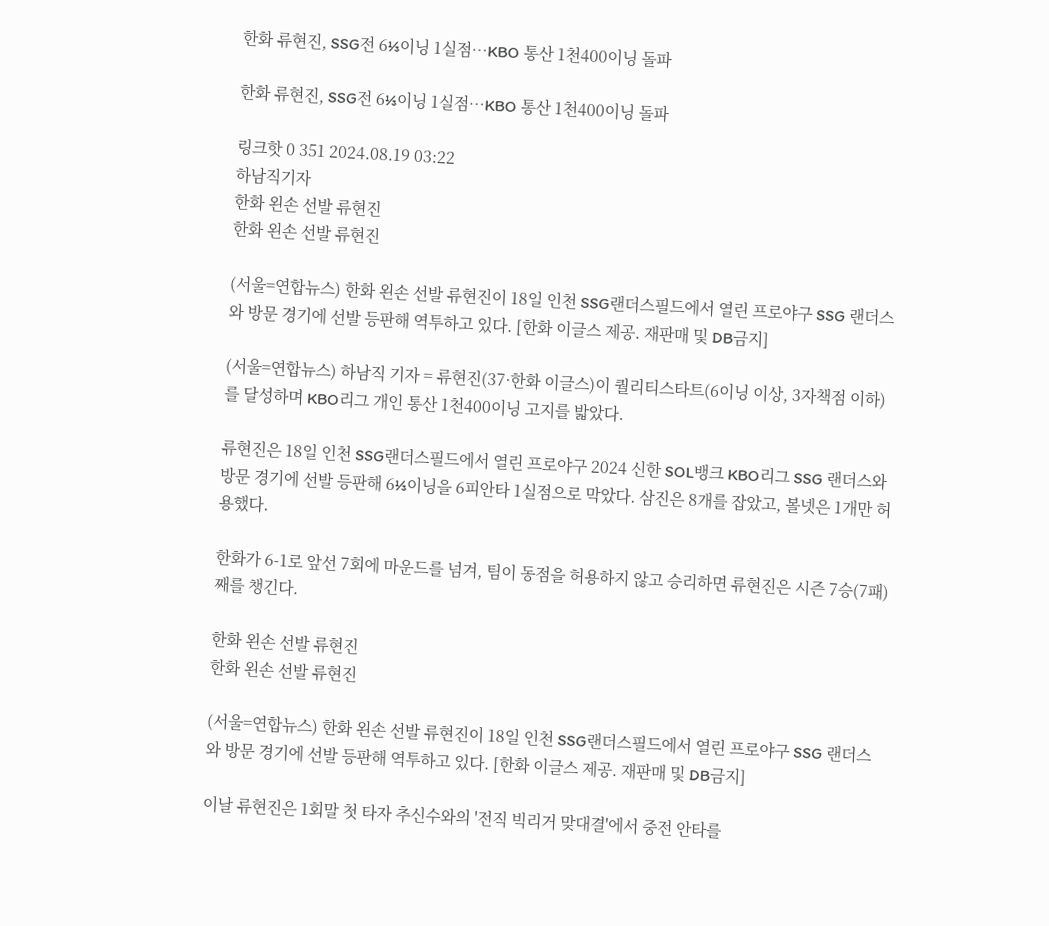한화 류현진, SSG전 6⅓이닝 1실점…KBO 통산 1천400이닝 돌파

한화 류현진, SSG전 6⅓이닝 1실점…KBO 통산 1천400이닝 돌파

링크핫 0 351 2024.08.19 03:22
하남직기자
한화 왼손 선발 류현진
한화 왼손 선발 류현진

(서울=연합뉴스) 한화 왼손 선발 류현진이 18일 인천 SSG랜더스필드에서 열린 프로야구 SSG 랜더스와 방문 경기에 선발 등판해 역투하고 있다. [한화 이글스 제공. 재판매 및 DB금지]

(서울=연합뉴스) 하남직 기자 = 류현진(37·한화 이글스)이 퀄리티스타트(6이닝 이상, 3자책점 이하)를 달성하며 KBO리그 개인 통산 1천400이닝 고지를 밟았다.

류현진은 18일 인천 SSG랜더스필드에서 열린 프로야구 2024 신한 SOL뱅크 KBO리그 SSG 랜더스와 방문 경기에 선발 등판해 6⅓이닝을 6피안타 1실점으로 막았다. 삼진은 8개를 잡았고, 볼넷은 1개만 허용했다.

한화가 6-1로 앞선 7회에 마운드를 넘겨, 팀이 동점을 허용하지 않고 승리하면 류현진은 시즌 7승(7패)째를 챙긴다.

한화 왼손 선발 류현진
한화 왼손 선발 류현진

(서울=연합뉴스) 한화 왼손 선발 류현진이 18일 인천 SSG랜더스필드에서 열린 프로야구 SSG 랜더스와 방문 경기에 선발 등판해 역투하고 있다. [한화 이글스 제공. 재판매 및 DB금지]

이날 류현진은 1회말 첫 타자 추신수와의 '전직 빅리거 맞대결'에서 중전 안타를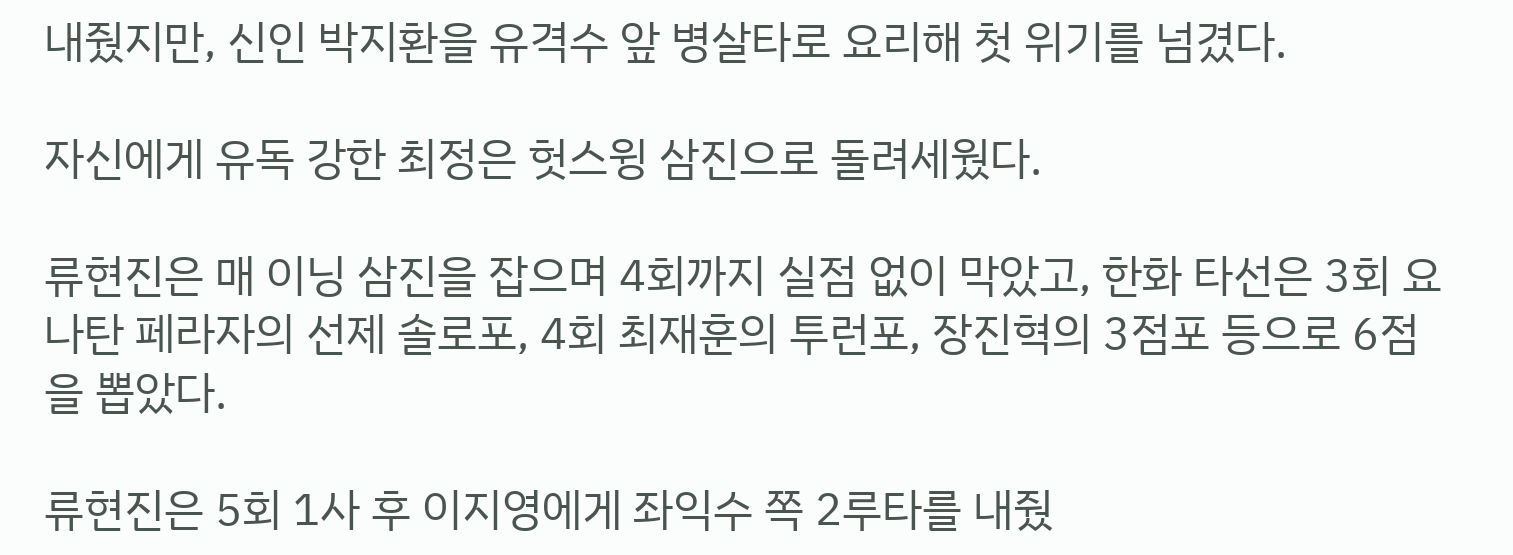내줬지만, 신인 박지환을 유격수 앞 병살타로 요리해 첫 위기를 넘겼다.

자신에게 유독 강한 최정은 헛스윙 삼진으로 돌려세웠다.

류현진은 매 이닝 삼진을 잡으며 4회까지 실점 없이 막았고, 한화 타선은 3회 요나탄 페라자의 선제 솔로포, 4회 최재훈의 투런포, 장진혁의 3점포 등으로 6점을 뽑았다.

류현진은 5회 1사 후 이지영에게 좌익수 쪽 2루타를 내줬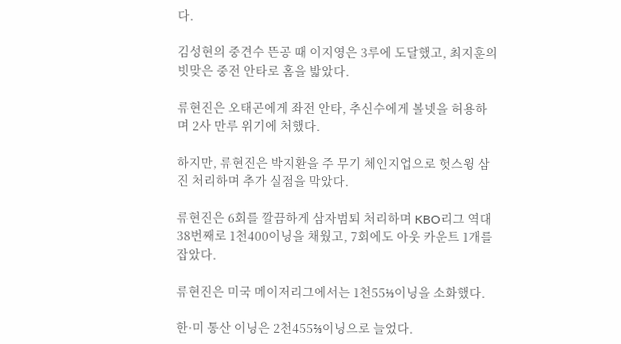다.

김성현의 중견수 뜬공 때 이지영은 3루에 도달했고, 최지훈의 빗맞은 중전 안타로 홈을 밟았다.

류현진은 오태곤에게 좌전 안타, 추신수에게 볼넷을 허용하며 2사 만루 위기에 처했다.

하지만, 류현진은 박지환을 주 무기 체인지업으로 헛스윙 삼진 처리하며 추가 실점을 막았다.

류현진은 6회를 깔끔하게 삼자범퇴 처리하며 KBO리그 역대 38번째로 1천400이닝을 채웠고, 7회에도 아웃 카운트 1개를 잡았다.

류현진은 미국 메이저리그에서는 1천55⅓이닝을 소화했다.

한·미 통산 이닝은 2천455⅔이닝으로 늘었다.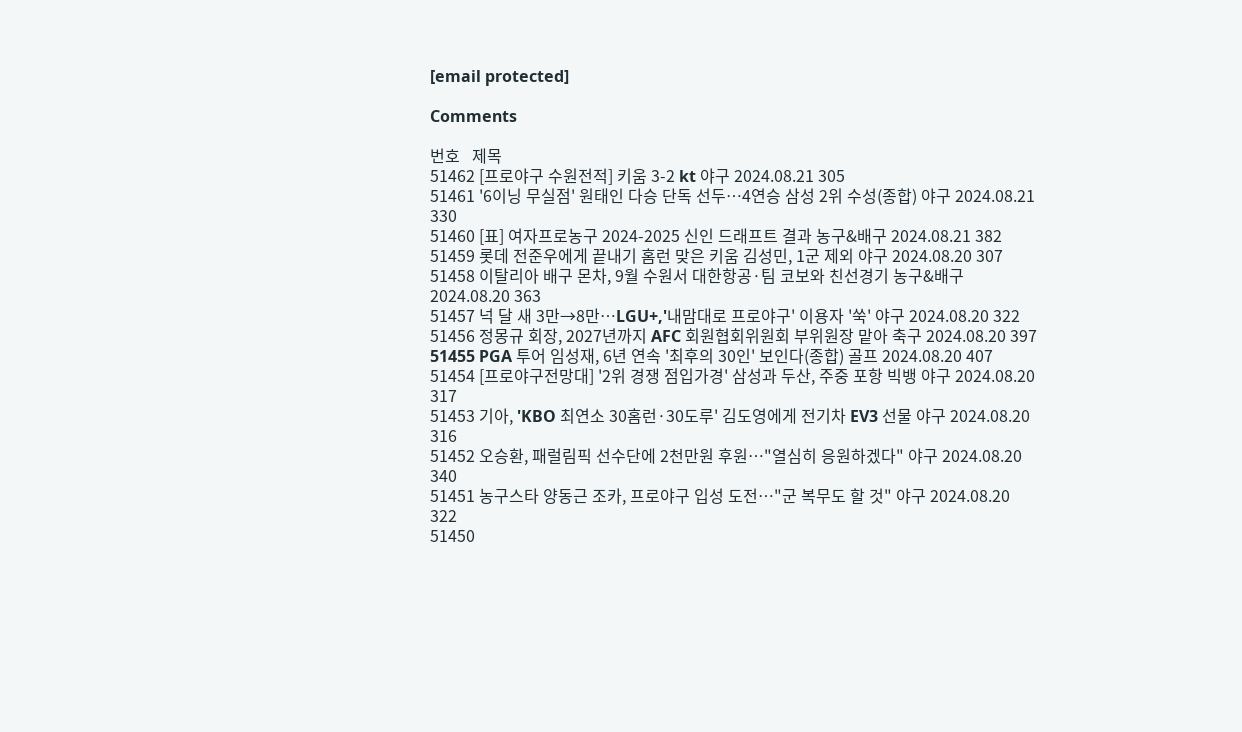[email protected]

Comments

번호   제목
51462 [프로야구 수원전적] 키움 3-2 kt 야구 2024.08.21 305
51461 '6이닝 무실점' 원태인 다승 단독 선두…4연승 삼성 2위 수성(종합) 야구 2024.08.21 330
51460 [표] 여자프로농구 2024-2025 신인 드래프트 결과 농구&배구 2024.08.21 382
51459 롯데 전준우에게 끝내기 홈런 맞은 키움 김성민, 1군 제외 야구 2024.08.20 307
51458 이탈리아 배구 몬차, 9월 수원서 대한항공·팀 코보와 친선경기 농구&배구 2024.08.20 363
51457 넉 달 새 3만→8만…LGU+,'내맘대로 프로야구' 이용자 '쑥' 야구 2024.08.20 322
51456 정몽규 회장, 2027년까지 AFC 회원협회위원회 부위원장 맡아 축구 2024.08.20 397
51455 PGA 투어 임성재, 6년 연속 '최후의 30인' 보인다(종합) 골프 2024.08.20 407
51454 [프로야구전망대] '2위 경쟁 점입가경' 삼성과 두산, 주중 포항 빅뱅 야구 2024.08.20 317
51453 기아, 'KBO 최연소 30홈런·30도루' 김도영에게 전기차 EV3 선물 야구 2024.08.20 316
51452 오승환, 패럴림픽 선수단에 2천만원 후원…"열심히 응원하겠다" 야구 2024.08.20 340
51451 농구스타 양동근 조카, 프로야구 입성 도전…"군 복무도 할 것" 야구 2024.08.20 322
51450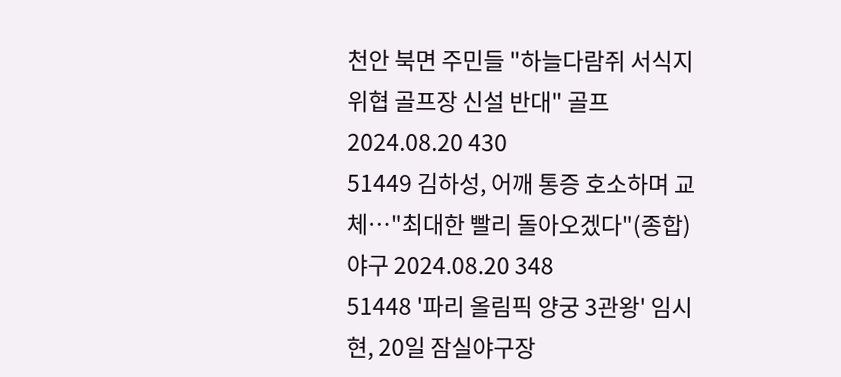천안 북면 주민들 "하늘다람쥐 서식지 위협 골프장 신설 반대" 골프 2024.08.20 430
51449 김하성, 어깨 통증 호소하며 교체…"최대한 빨리 돌아오겠다"(종합) 야구 2024.08.20 348
51448 '파리 올림픽 양궁 3관왕' 임시현, 20일 잠실야구장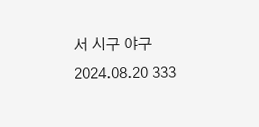서 시구 야구 2024.08.20 333